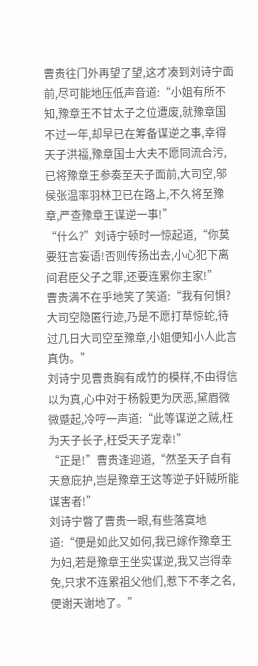曹贵往门外再望了望,这才凑到刘诗宁面前,尽可能地压低声音道:“小姐有所不知,豫章王不甘太子之位遭废,就豫章国不过一年,却早已在筹备谋逆之事,幸得天子洪福,豫章国士大夫不愿同流合污,已将豫章王参奏至天子面前,大司空,邬侯张温率羽林卫已在路上,不久将至豫章,严查豫章王谋逆一事!”
“什么?”刘诗宁顿时一惊起道,“你莫要狂言妄语!否则传扬出去,小心犯下离间君臣父子之罪,还要连累你主家!”
曹贵满不在乎地笑了笑道:“我有何惧?大司空隐匿行迹,乃是不愿打草惊蛇,待过几日大司空至豫章,小姐便知小人此言真伪。”
刘诗宁见曹贵胸有成竹的模样,不由得信以为真,心中对于杨毅更为厌恶,黛眉微微蹙起,冷哼一声道:“此等谋逆之贼,枉为天子长子,枉受天子宠幸!”
“正是!”曹贵逢迎道,“然圣天子自有天意庇护,岂是豫章王这等逆子奸贼所能谋害者!”
刘诗宁瞥了曹贵一眼,有些落寞地道:“便是如此又如何,我已嫁作豫章王为妇,若是豫章王坐实谋逆,我又岂得幸免,只求不连累祖父他们,惹下不孝之名,便谢天谢地了。”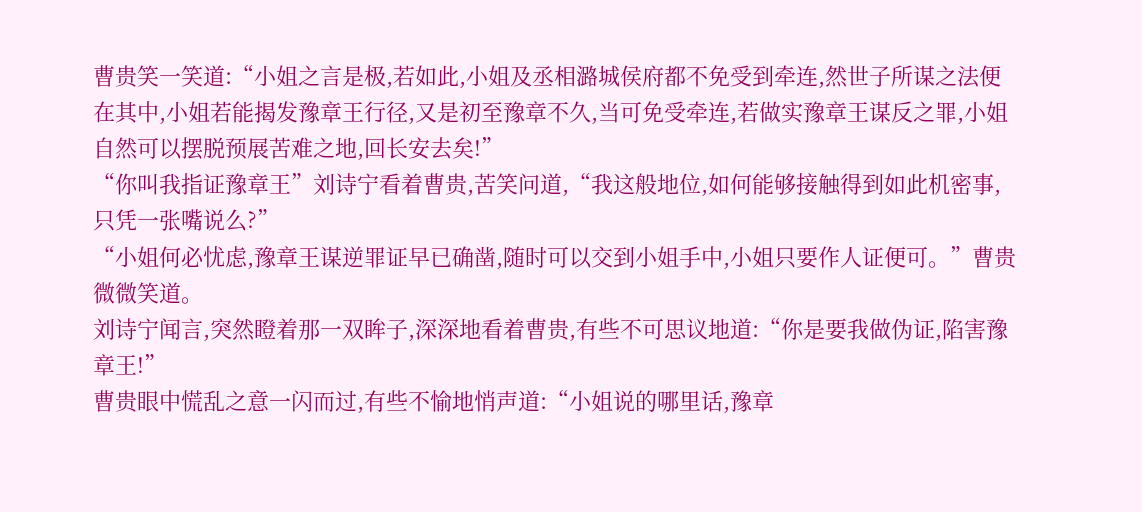曹贵笑一笑道:“小姐之言是极,若如此,小姐及丞相潞城侯府都不免受到牵连,然世子所谋之法便在其中,小姐若能揭发豫章王行径,又是初至豫章不久,当可免受牵连,若做实豫章王谋反之罪,小姐自然可以摆脱预展苦难之地,回长安去矣!”
“你叫我指证豫章王”刘诗宁看着曹贵,苦笑问道,“我这般地位,如何能够接触得到如此机密事,只凭一张嘴说么?”
“小姐何必忧虑,豫章王谋逆罪证早已确凿,随时可以交到小姐手中,小姐只要作人证便可。”曹贵微微笑道。
刘诗宁闻言,突然瞪着那一双眸子,深深地看着曹贵,有些不可思议地道:“你是要我做伪证,陷害豫章王!”
曹贵眼中慌乱之意一闪而过,有些不愉地悄声道:“小姐说的哪里话,豫章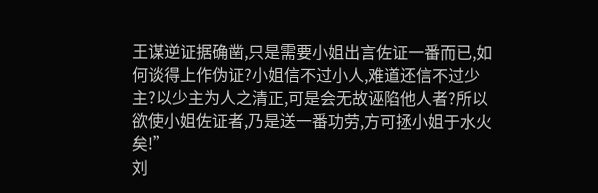王谋逆证据确凿,只是需要小姐出言佐证一番而已,如何谈得上作伪证?小姐信不过小人,难道还信不过少主?以少主为人之清正,可是会无故诬陷他人者?所以欲使小姐佐证者,乃是送一番功劳,方可拯小姐于水火矣!”
刘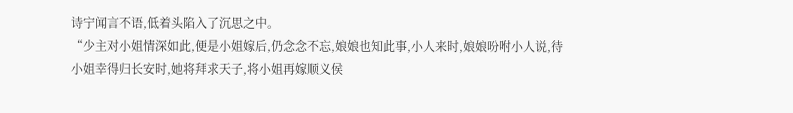诗宁闻言不语,低着头陷入了沉思之中。
“少主对小姐情深如此,便是小姐嫁后,仍念念不忘,娘娘也知此事,小人来时,娘娘吩咐小人说,待小姐幸得归长安时,她将拜求天子,将小姐再嫁顺义侯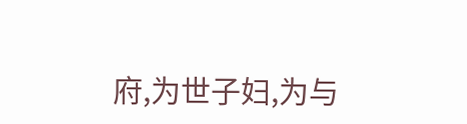府,为世子妇,为与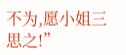不为,愿小姐三思之!”